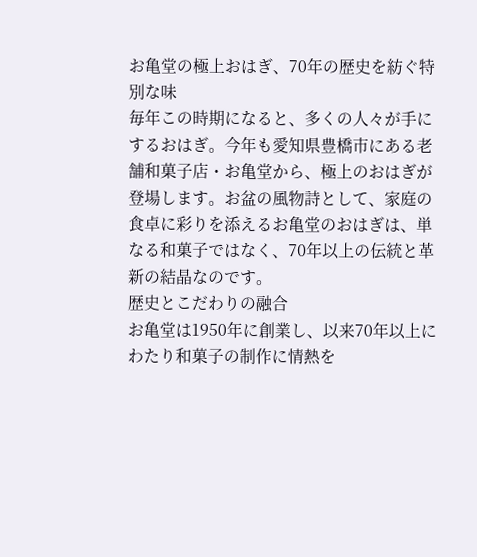お亀堂の極上おはぎ、70年の歴史を紡ぐ特別な味
毎年この時期になると、多くの人々が手にするおはぎ。今年も愛知県豊橋市にある老舗和菓子店・お亀堂から、極上のおはぎが登場します。お盆の風物詩として、家庭の食卓に彩りを添えるお亀堂のおはぎは、単なる和菓子ではなく、70年以上の伝統と革新の結晶なのです。
歴史とこだわりの融合
お亀堂は1950年に創業し、以来70年以上にわたり和菓子の制作に情熱を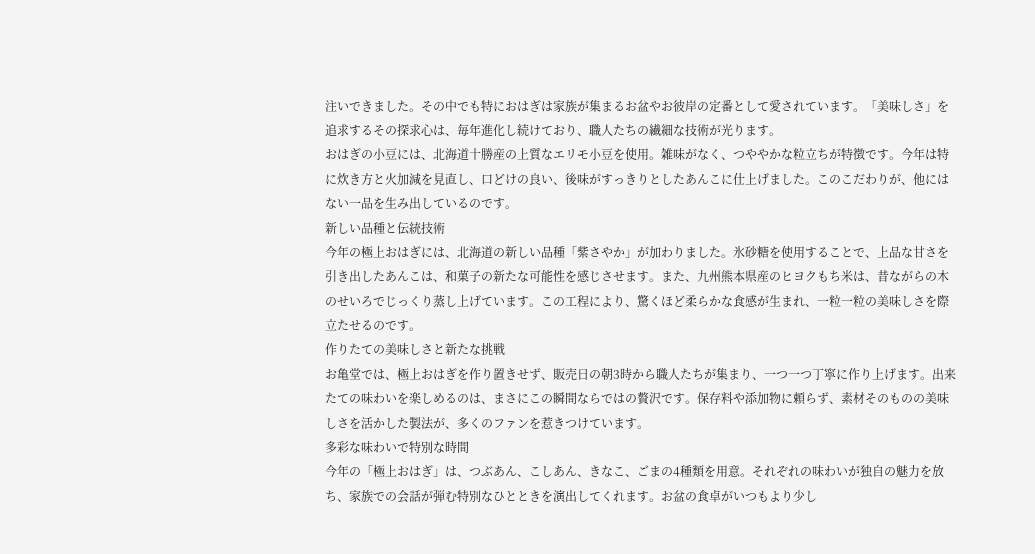注いできました。その中でも特におはぎは家族が集まるお盆やお彼岸の定番として愛されています。「美味しさ」を追求するその探求心は、毎年進化し続けており、職人たちの繊細な技術が光ります。
おはぎの小豆には、北海道十勝産の上質なエリモ小豆を使用。雑味がなく、つややかな粒立ちが特徴です。今年は特に炊き方と火加減を見直し、口どけの良い、後味がすっきりとしたあんこに仕上げました。このこだわりが、他にはない一品を生み出しているのです。
新しい品種と伝統技術
今年の極上おはぎには、北海道の新しい品種「紫さやか」が加わりました。氷砂糖を使用することで、上品な甘さを引き出したあんこは、和菓子の新たな可能性を感じさせます。また、九州熊本県産のヒヨクもち米は、昔ながらの木のせいろでじっくり蒸し上げています。この工程により、驚くほど柔らかな食感が生まれ、一粒一粒の美味しさを際立たせるのです。
作りたての美味しさと新たな挑戦
お亀堂では、極上おはぎを作り置きせず、販売日の朝3時から職人たちが集まり、一つ一つ丁寧に作り上げます。出来たての味わいを楽しめるのは、まさにこの瞬間ならではの贅沢です。保存料や添加物に頼らず、素材そのものの美味しさを活かした製法が、多くのファンを惹きつけています。
多彩な味わいで特別な時間
今年の「極上おはぎ」は、つぶあん、こしあん、きなこ、ごまの4種類を用意。それぞれの味わいが独自の魅力を放ち、家族での会話が弾む特別なひとときを演出してくれます。お盆の食卓がいつもより少し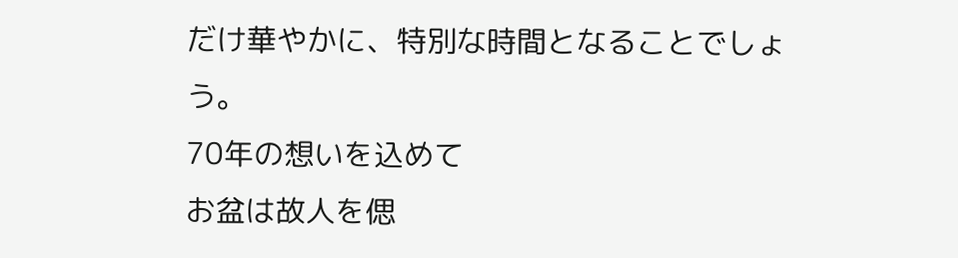だけ華やかに、特別な時間となることでしょう。
70年の想いを込めて
お盆は故人を偲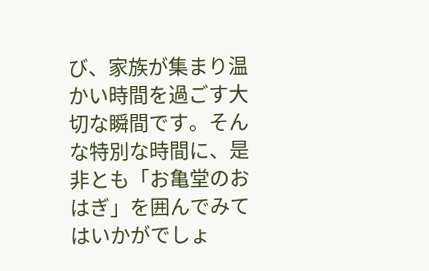び、家族が集まり温かい時間を過ごす大切な瞬間です。そんな特別な時間に、是非とも「お亀堂のおはぎ」を囲んでみてはいかがでしょ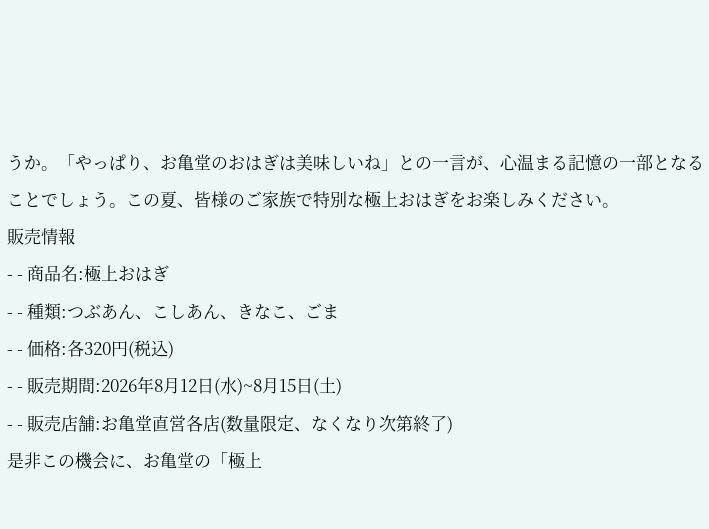うか。「やっぱり、お亀堂のおはぎは美味しいね」との一言が、心温まる記憶の一部となることでしょう。この夏、皆様のご家族で特別な極上おはぎをお楽しみください。
販売情報
- - 商品名:極上おはぎ
- - 種類:つぶあん、こしあん、きなこ、ごま
- - 価格:各320円(税込)
- - 販売期間:2026年8月12日(水)~8月15日(土)
- - 販売店舗:お亀堂直営各店(数量限定、なくなり次第終了)
是非この機会に、お亀堂の「極上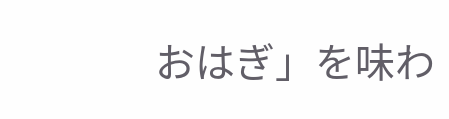おはぎ」を味わ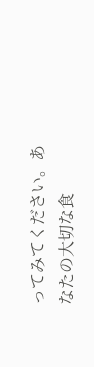ってみてください。あなたの大切な食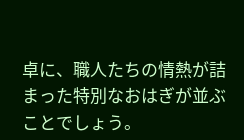卓に、職人たちの情熱が詰まった特別なおはぎが並ぶことでしょう。